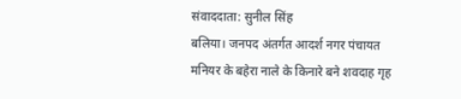संवाददाता: सुनील सिंह
बलिया। जनपद अंतर्गत आदर्श नगर पंचायत मनियर के बहेरा नाले के किनारे बने शवदाह गृह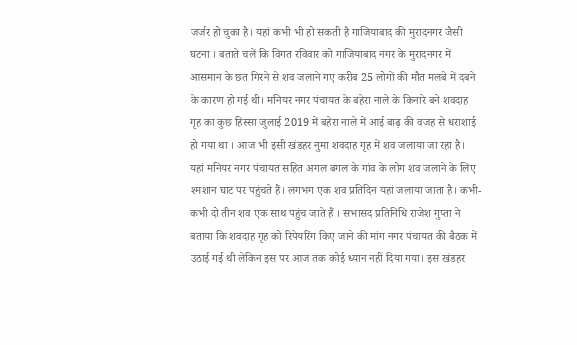जर्जर हो चुका है। यहां कभी भी हो सकती है गाजियाबाद की मुरादनगर जैसी घटना । बताते चलें कि विगत रविवार को गाजियाबाद नगर के मुरादनगर में आसमान के छत गिरने से शव जलाने गए करीब 25 लोगों की मौत मलबे में दबने के कारण हो गई थी। मनियर नगर पंचायत के बहेरा नाले के किनारे बने शवदाह गृह का कुछ हिस्सा जुलाई 2019 में बहेरा नाले में आई बाढ़ की वजह से धराशाई हो गया था । आज भी इसी खंडहर नुमा शवदाह गृह में शव जलाया जा रहा है। यहां मनियर नगर पंचायत सहित अगल बगल के गांव के लोग शव जलाने के लिए श्मशान घाट पर पहुंचते हैं। लगभग एक शव प्रतिदिन यहां जलाया जाता है। कभी-कभी दो तीन शव एक साथ पहुंच जाते हैं । सभासद प्रतिनिधि राजेश गुप्ता ने बताया कि शवदाह गृह को रिपेयरिंग किए जाने की मांग नगर पंचायत की बैठक में उठाई गई थी लेकिन इस पर आज तक कोई ध्यान नहीं दिया गया। इस खंडहर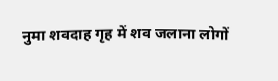नुमा शवदाह गृह में शव जलाना लोगों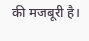की मजबूरी है।